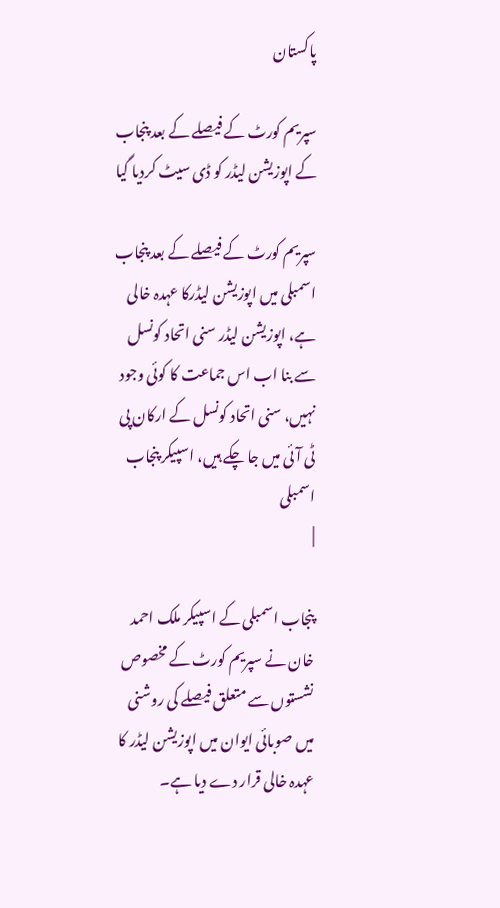پاکستان

سپریم کورٹ کے فیصلے کے بعد پنجاب کے اپوزیشن لیڈر کو ڈی سیٹ کردیا گیا

سپریم کورٹ کے فیصلے کے بعد پنجاب اسمبلی میں اپوزیشن لیڈرکا عہدہ خالی ہے، اپوزیشن لیڈر سنی اتحاد کونسل سے بنا اب اس جماعت کا کوئی وجود نہیں، سنی اتحاد کونسل کے ارکان پی ٹی آئی میں جا چکے ہیں، اسپیکر پنجاب اسمبلی
|

پنجاب اسمبلی کے اسپیکر ملک احمد خان نے سپریم کورٹ کے مخصوص نشستوں سے متعلق فیصلے کی روشنی میں صوبائی ایوان میں اپوزیشن لیڈر کا عہدہ خالی قرار دے دیا ہے۔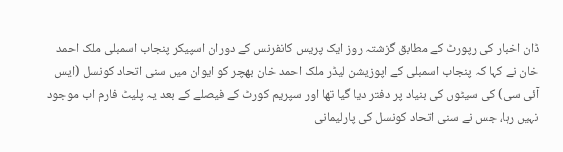ڈان اخبار کی رپورٹ کے مطابق گزشتہ روز ایک پریس کانفرنس کے دوران اسپیکر پنجاب اسمبلی ملک احمد خان نے کہا کہ پنجاب اسمبلی کے اپوزیشن لیڈر ملک احمد خان بھچر کو ایوان میں سنی اتحاد کونسل (ایس آئی سی) کی سیٹوں کی بنیاد پر دفتر دیا گیا تھا اور سپریم کورٹ کے فیصلے کے بعد یہ پلیٹ فارم اب موجود نہیں رہا، جس نے سنی اتحاد کونسل کی پارلیمانی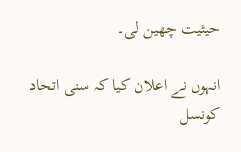حیثیت چھین لی۔

انہوں نے اعلان کیا کہ سنی اتحاد کونسل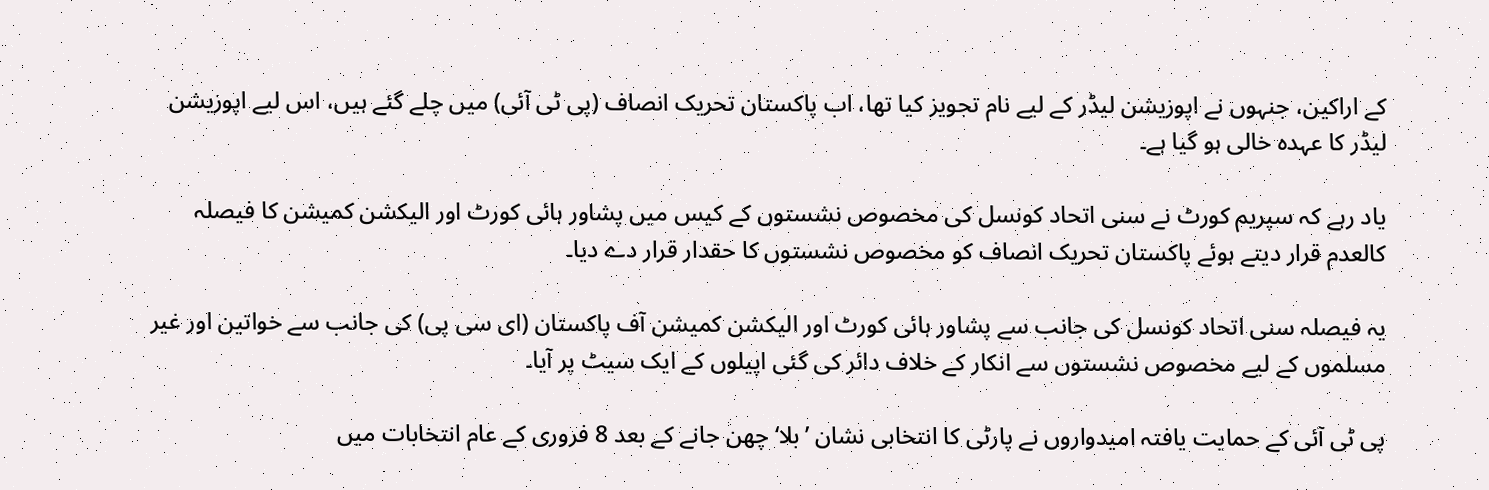کے اراکین، جنہوں نے اپوزیشن لیڈر کے لیے نام تجویز کیا تھا، اب پاکستان تحریک انصاف (پی ٹی آئی) میں چلے گئے ہیں، اس لیے اپوزیشن لیڈر کا عہدہ خالی ہو گیا ہے۔

یاد رہے کہ سپریم کورٹ نے سنی اتحاد کونسل کی مخصوص نشستوں کے کیس میں پشاور ہائی کورٹ اور الیکشن کمیشن کا فیصلہ کالعدم قرار دیتے ہوئے پاکستان تحریک انصاف کو مخصوص نشستوں کا حقدار قرار دے دیا۔

یہ فیصلہ سنی اتحاد کونسل کی جانب سے پشاور ہائی کورٹ اور الیکشن کمیشن آف پاکستان (ای سی پی) کی جانب سے خواتین اور غیر مسلموں کے لیے مخصوص نشستوں سے انکار کے خلاف دائر کی گئی اپیلوں کے ایک سیٹ پر آیا۔

پی ٹی آئی کے حمایت یافتہ امیدواروں نے پارٹی کا انتخابی نشان ’بلا‘ چھن جانے کے بعد 8 فروری کے عام انتخابات میں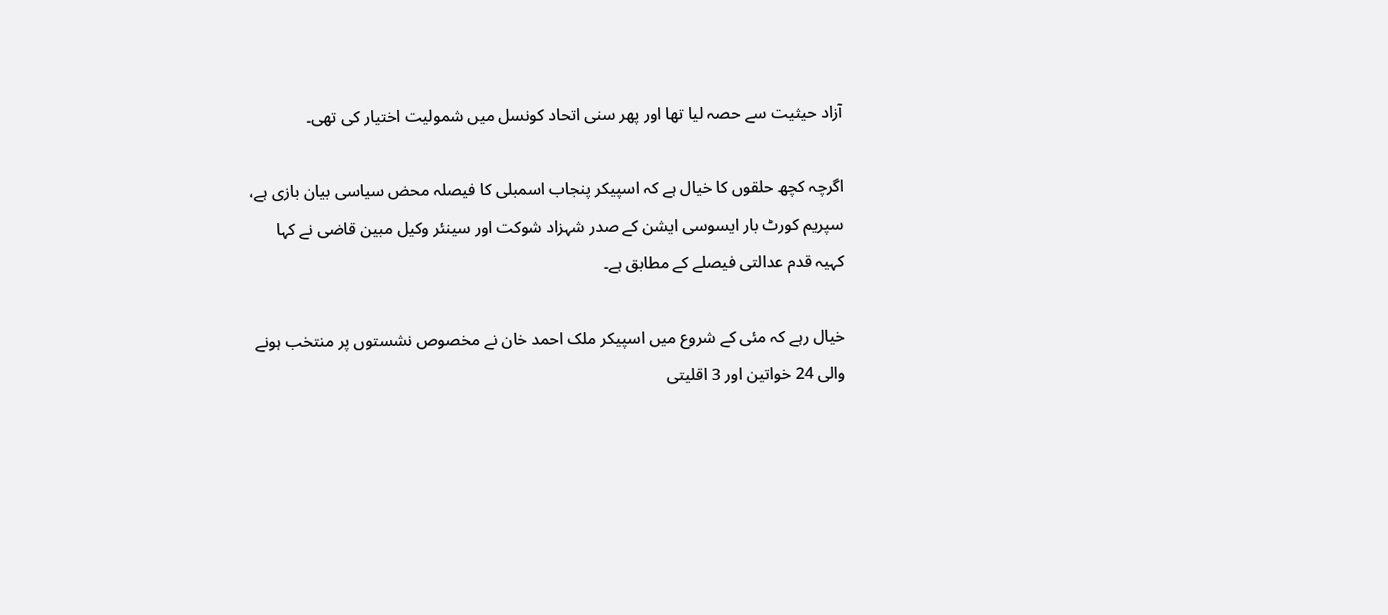آزاد حیثیت سے حصہ لیا تھا اور پھر سنی اتحاد کونسل میں شمولیت اختیار کی تھی۔

اگرچہ کچھ حلقوں کا خیال ہے کہ اسپیکر پنجاب اسمبلی کا فیصلہ محض سیاسی بیان بازی ہے، سپریم کورٹ بار ایسوسی ایشن کے صدر شہزاد شوکت اور سینئر وکیل مبین قاضی نے کہا کہیہ قدم عدالتی فیصلے کے مطابق ہے۔

خیال رہے کہ مئی کے شروع میں اسپیکر ملک احمد خان نے مخصوص نشستوں پر منتخب ہونے والی 24 خواتین اور 3 اقلیتی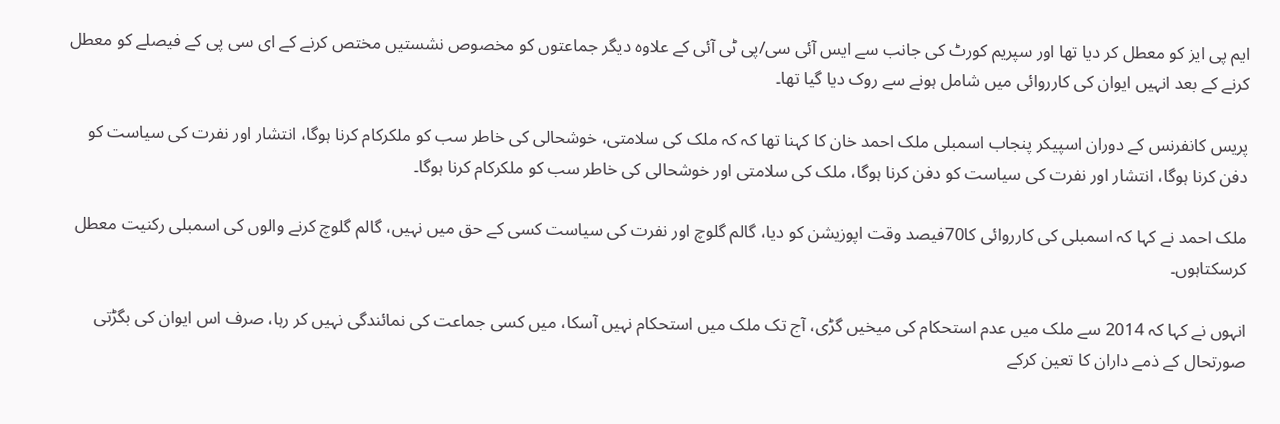ایم پی ایز کو معطل کر دیا تھا اور سپریم کورٹ کی جانب سے ایس آئی سی/پی ٹی آئی کے علاوہ دیگر جماعتوں کو مخصوص نشستیں مختص کرنے کے ای سی پی کے فیصلے کو معطل کرنے کے بعد انہیں ایوان کی کارروائی میں شامل ہونے سے روک دیا گیا تھا۔

پریس کانفرنس کے دوران اسپیکر پنجاب اسمبلی ملک احمد خان کا کہنا تھا کہ کہ ملک کی سلامتی، خوشحالی کی خاطر سب کو ملکرکام کرنا ہوگا، انتشار اور نفرت کی سیاست کو دفن کرنا ہوگا، انتشار اور نفرت کی سیاست کو دفن کرنا ہوگا، ملک کی سلامتی اور خوشحالی کی خاطر سب کو ملکرکام کرنا ہوگا۔

ملک احمد نے کہا کہ اسمبلی کی کارروائی کا70فیصد وقت اپوزیشن کو دیا، گالم گلوچ اور نفرت کی سیاست کسی کے حق میں نہیں، گالم گلوچ کرنے والوں کی اسمبلی رکنیت معطل کرسکتاہوں۔

انہوں نے کہا کہ 2014 سے ملک میں عدم استحکام کی میخیں گڑی، آج تک ملک میں استحکام نہیں آسکا، میں کسی جماعت کی نمائندگی نہیں کر رہا، صرف اس ایوان کی بگڑتی صورتحال کے ذمے داران کا تعین کرکے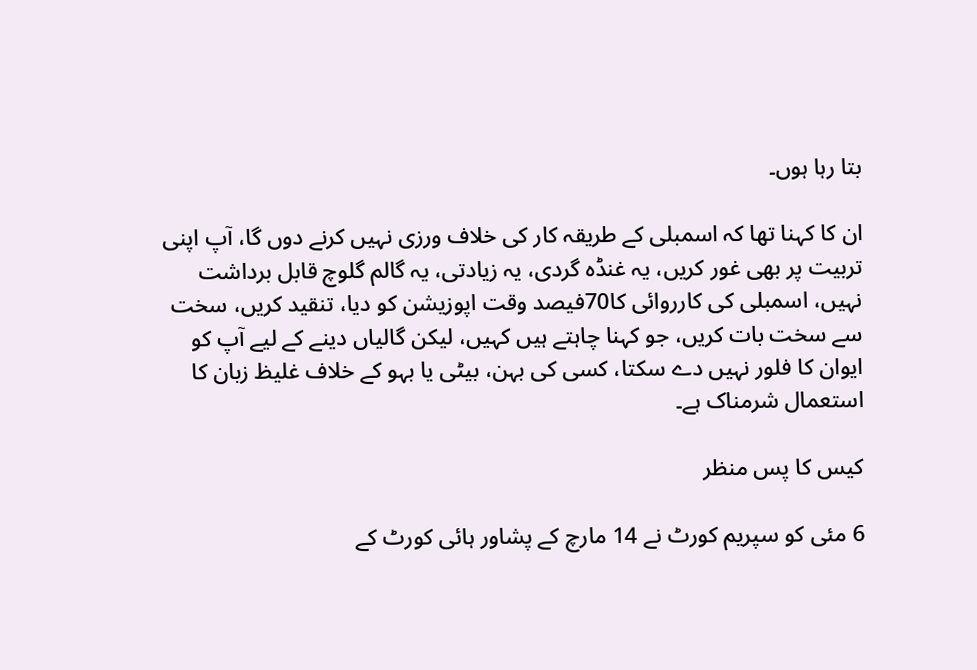بتا رہا ہوں۔

ان کا کہنا تھا کہ اسمبلی کے طریقہ کار کی خلاف ورزی نہیں کرنے دوں گا، آپ اپنی تربیت پر بھی غور کریں، یہ غنڈہ گردی، یہ زیادتی، یہ گالم گلوچ قابل برداشت نہیں، اسمبلی کی کارروائی کا70فیصد وقت اپوزیشن کو دیا، تنقید کریں، سخت سے سخت بات کریں، جو کہنا چاہتے ہیں کہیں، لیکن گالیاں دینے کے لیے آپ کو ایوان کا فلور نہیں دے سکتا، کسی کی بہن، بیٹی یا بہو کے خلاف غلیظ زبان کا استعمال شرمناک ہے۔

کیس کا پس منظر

6 مئی کو سپریم کورٹ نے 14 مارچ کے پشاور ہائی کورٹ کے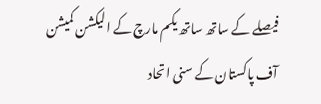فیصلے کے ساتھ ساتھ یکم مارچ کے الیکشن کمیشن آف پاکستان کے سنی اتحاد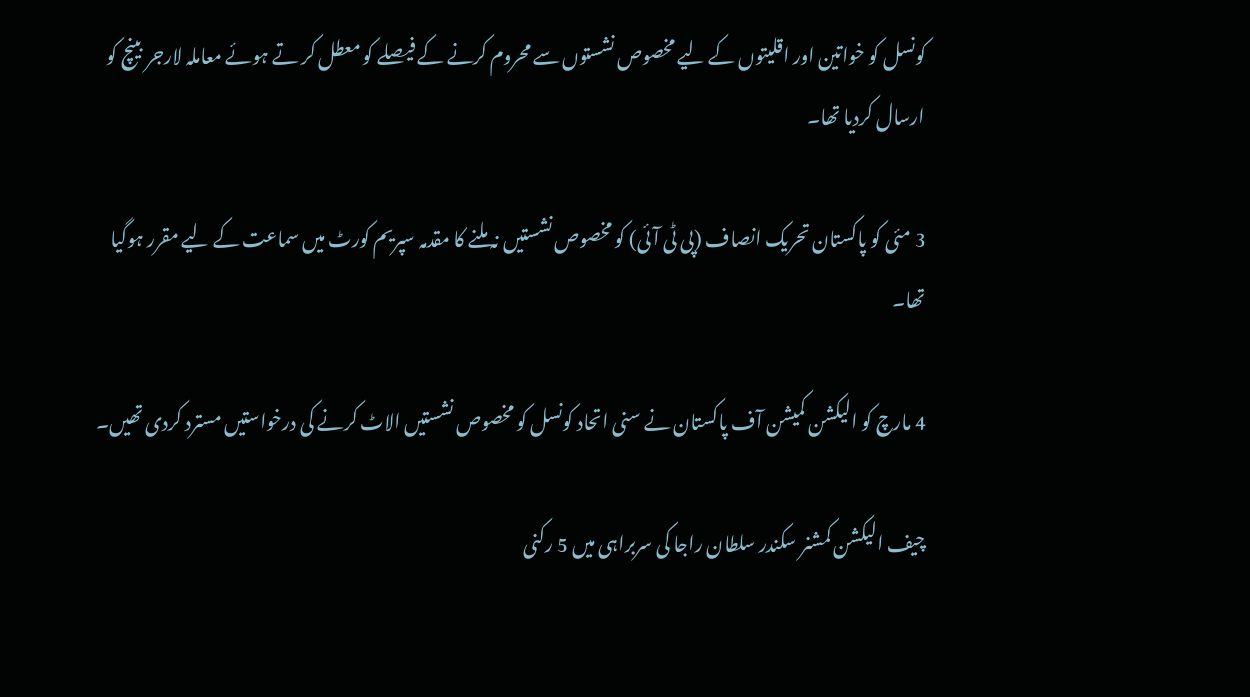کونسل کو خواتین اور اقلیتوں کے لیے مخصوص نشستوں سے محروم کرنے کے فیصلے کو معطل کر تے ہوئے معاملہ لارجر بینچ کو ارسال کردیا تھا۔

3 مئی کو پاکستان تحریک انصاف (پی ٹی آئی) کو مخصوص نشستیں نہ ملنے کا مقدمہ سپریم کورٹ میں سماعت کے لیے مقرر ہوگیا تھا۔

4 مارچ کو الیکشن کمیشن آف پاکستان نے سنی اتحاد کونسل کو مخصوص نشستیں الاٹ کرنے کی درخواستیں مسترد کردی تھیں۔

چیف الیکشن کمشنر سکندر سلطان راجا کی سربراہی میں 5 رکنی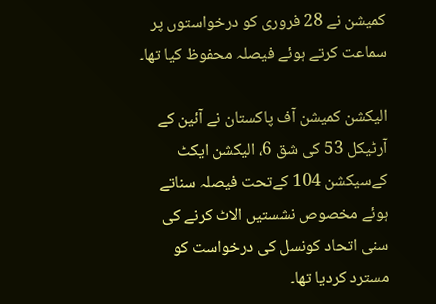کمیشن نے 28 فروری کو درخواستوں پر سماعت کرتے ہوئے فیصلہ محفوظ کیا تھا۔

الیکشن کمیشن آف پاکستان نے آئین کے آرٹیکل 53 کی شق 6، الیکشن ایکٹ کےسیکشن 104 کےتحت فیصلہ سناتے ہوئے مخصوص نشستیں الاٹ کرنے کی سنی اتحاد کونسل کی درخواست کو مسترد کردیا تھا۔